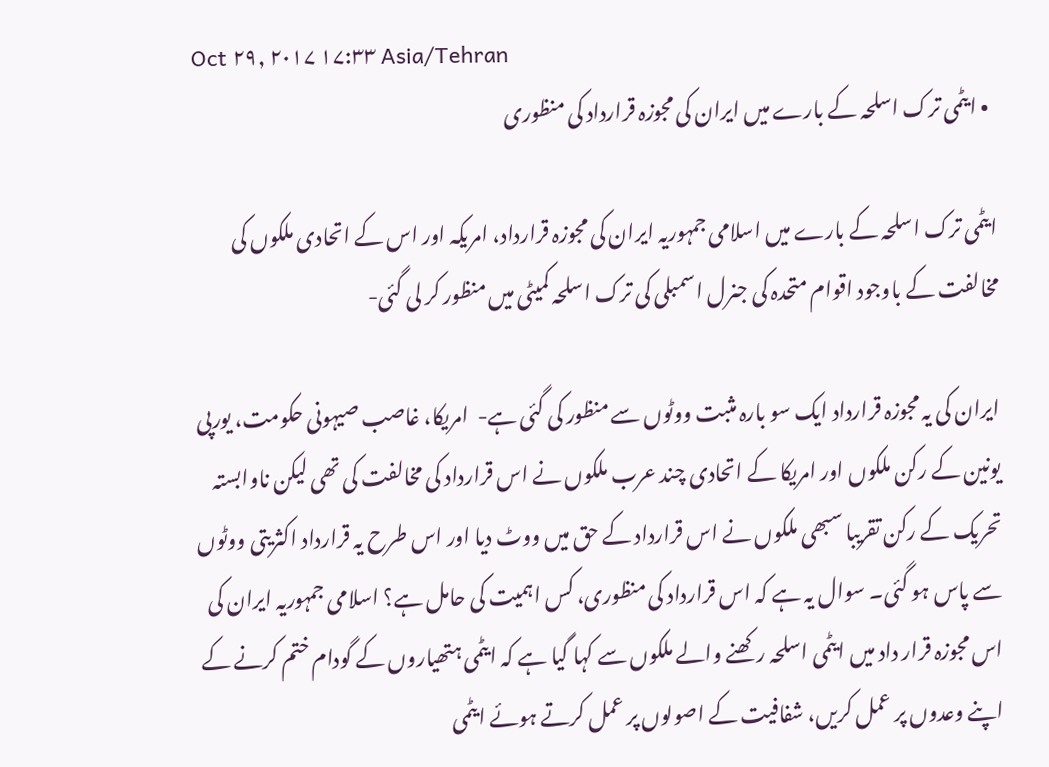Oct ۲۹, ۲۰۱۷ ۱۷:۳۳ Asia/Tehran
  • ایٹمی ترک اسلحہ کے بارے میں ایران کی مجوزہ قرارداد کی منظوری

ایٹمی ترک اسلحہ کے بارے میں اسلامی جمہوریہ ایران کی مجوزہ قرارداد، امریکہ اور اس کے اتحادی ملکوں کی مخالفت کے باوجود اقوام متحدہ کی جنرل اسمبلی کی ترک اسلحہ کمیٹی میں منظور کر لی گئی-

ایران کی یہ مجوزہ قرارداد ایک سو بارہ مثبت ووٹوں سے منظور کی گئی ہے-  امریکا، غاصب صیہونی حکومت، یورپی یونین کے رکن ملکوں اور امریکا کے اتحادی چند عرب ملکوں نے اس قرارداد کی مخالفت کی تھی لیکن ناوابستہ  تحریک کے رکن تقریبا سبھی ملکوں نے اس قرارداد کے حق میں ووٹ دیا اور اس طرح یہ قرارداد اکثریتی ووٹوں سے پاس ہو گئی۔ سوال یہ ہے کہ اس قرارداد کی منظوری، کس اہمیت کی حامل ہے؟ اسلامی جمہوریہ ایران کی اس مجوزہ قرار داد میں ایٹمی اسلحہ رکھنے والے ملکوں سے کہا گیا ہے کہ ایٹمی ہتھیاروں کے گودام ختم کرنے کے اپنے وعدوں پر عمل کریں، شفافیت کے اصولوں پر عمل کرتے ہوئے ایٹمی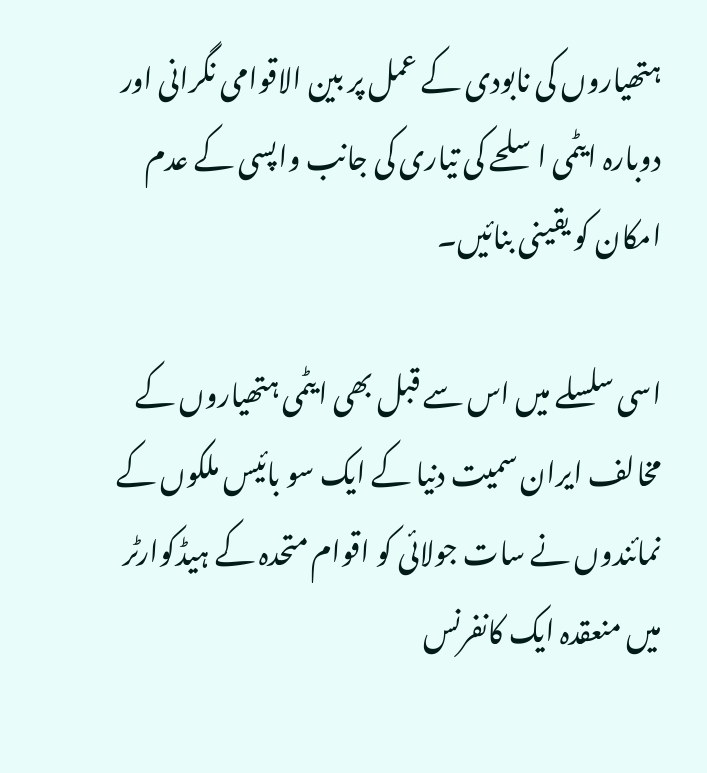ہتھیاروں کی نابودی کے عمل پر بین الاقوامی نگرانی اور دوبارہ ایٹمی اسلحے کی تیاری کی جانب واپسی کے عدم امکان کو یقینی بنائیں۔

اسی سلسلے میں اس سے قبل بھی ایٹمی ہتھیاروں کے مخالف ایران سمیت دنیا کے ایک سو بائیس ملکوں کے نمائندوں نے سات جولائی کو اقوام متحدہ کے ہیڈکوارٹر میں منعقدہ ایک کانفرنس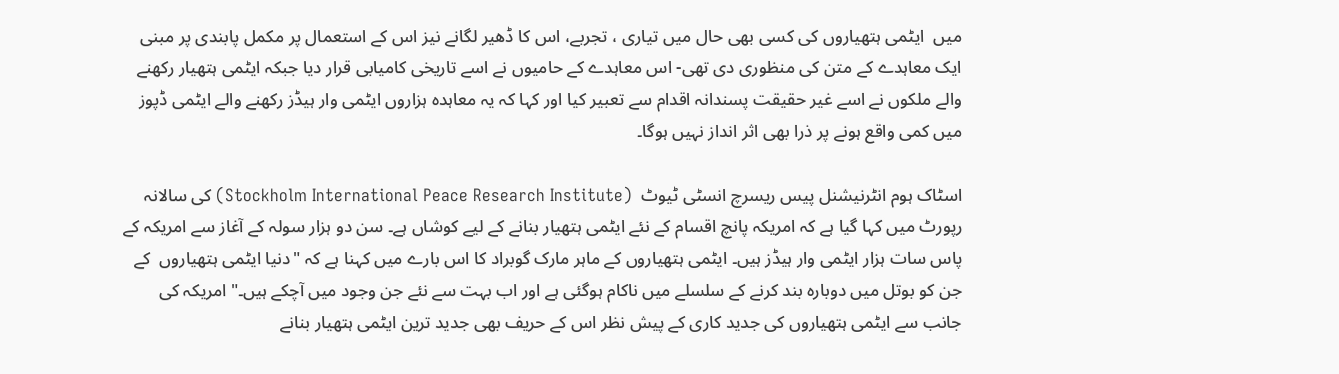میں  ایٹمی ہتھیاروں کی کسی بھی حال میں تیاری ، تجربے، اس کا ڈھیر لگانے نیز اس کے استعمال پر مکمل پابندی پر مبنی ایک معاہدے کے متن کی منظوری دی تھی- اس معاہدے کے حامیوں نے اسے تاریخی کامیابی قرار دیا جبکہ ایٹمی ہتھیار رکھنے والے ملکوں نے اسے غیر حقیقت پسندانہ اقدام سے تعبیر کیا اور کہا کہ یہ معاہدہ ہزاروں ایٹمی وار ہیڈز رکھنے والے ایٹمی ڈپوز میں کمی واقع ہونے پر ذرا بھی اثر انداز نہیں ہوگا۔

اسٹاک ہوم انٹرنیشنل پیس ریسرچ انسٹی ٹیوٹ  (Stockholm International Peace Research Institute) کی سالانہ رپورٹ میں کہا گیا ہے کہ امریکہ پانچ اقسام کے نئے ایٹمی ہتھیار بنانے کے لیے کوشاں ہے۔ سن دو ہزار سولہ کے آغاز سے امریکہ کے پاس سات ہزار ایٹمی وار ہیڈز ہیں۔ ایٹمی ہتھیاروں کے ماہر مارک گوبراد کا اس بارے میں کہنا ہے کہ "دنیا ایٹمی ہتھیاروں  کے جن کو بوتل میں دوبارہ بند کرنے کے سلسلے میں ناکام ہوگئی ہے اور اب بہت سے نئے جن وجود میں آچکے ہیں۔" امریکہ کی جانب سے ایٹمی ہتھیاروں کی جدید کاری کے پیش نظر اس کے حریف بھی جدید ترین ایٹمی ہتھیار بنانے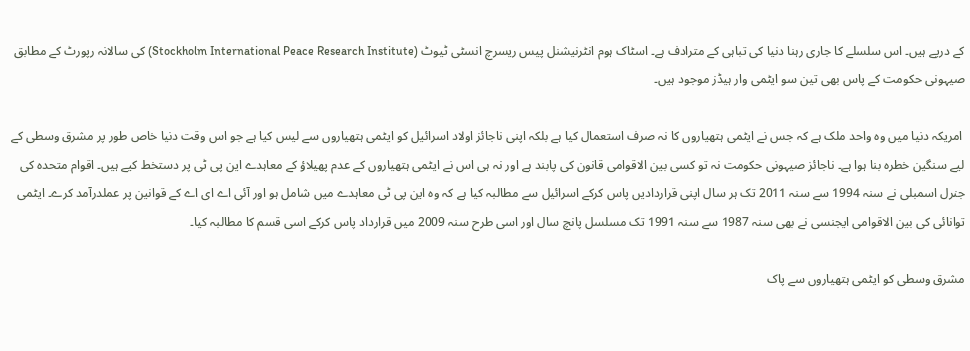کے درپے ہیں۔ اس سلسلے کا جاری رہنا دنیا کی تباہی کے مترادف ہے۔ اسٹاک ہوم انٹرنیشنل پیس ریسرچ انسٹی ٹیوٹ (Stockholm International Peace Research Institute) کی سالانہ رپورٹ کے مطابق صیہونی حکومت کے پاس بھی تین سو ایٹمی وار ہیڈز موجود ہیں۔

 امریکہ دنیا میں وہ واحد ملک ہے کہ جس نے ایٹمی ہتھیاروں کا نہ صرف استعمال کیا ہے بلکہ اپنی ناجائز اولاد اسرائیل کو ایٹمی ہتھیاروں سے لیس کیا ہے جو اس وقت دنیا خاص طور پر مشرق وسطی کے لیے سنگین خطرہ بنا ہوا ہے۔ ناجائز صیہونی حکومت نہ تو کسی بین الاقوامی قانون کی پابند ہے اور نہ ہی اس نے ایٹمی ہتھیاروں کے عدم پھیلاؤ کے معاہدے این پی ٹی پر دستخط کیے ہیں۔ اقوام متحدہ کی جنرل اسمبلی نے سنہ 1994 سے سنہ 2011 تک ہر سال اپنی قراردادیں پاس کرکے اسرائیل سے مطالبہ کیا ہے کہ وہ این پی ٹی معاہدے میں شامل ہو اور آئی اے ای اے کے قوانین پر عملدرآمد کرے۔ ایٹمی توانائی کی بین الاقوامی ایجنسی نے بھی سنہ 1987 سے سنہ 1991 تک مسلسل پانچ سال اور اسی طرح سنہ 2009 میں قرارداد پاس کرکے اسی قسم کا مطالبہ کیا۔

مشرق وسطی کو ایٹمی ہتھیاروں سے پاک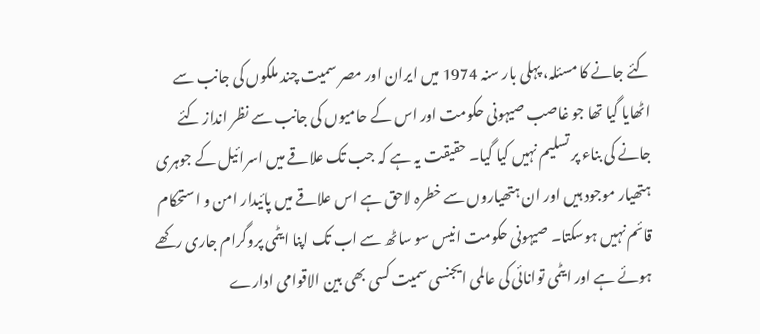کئے جانے کا مسئلہ، پہلی بار سنہ 1974 میں ایران اور مصر سمیت چند ملکوں کی جانب سے اٹھایا گیا تھا جو غاصب صیہونی حکومت اور اس کے حامیوں کی جانب سے نظر انداز کئے جانے کی بناء پر تسلیم نہیں کیا گیا۔ حقیقت یہ ہے کہ جب تک علاقے میں اسرائیل کے جوہری ہتھیار موجود ہیں اور ان ہتھیاروں سے خطرہ لاحق ہے اس علاقے میں پائیدار امن و استحکام قائم نہیں ہوسکتا۔ صیہونی حکومت انیس سو ساٹھ سے اب تک اپنا ایٹمی پروگرام جاری رکھے ہوئے ہے اور ایٹمی توانائی کی عالمی ایجنسی سمیت کسی بھی بین الاقوامی ادارے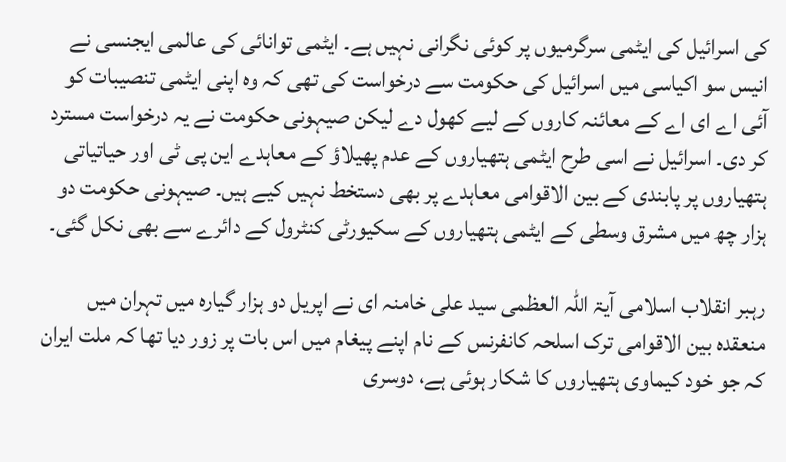کی اسرائیل کی ایٹمی سرگرمیوں پر کوئی نگرانی نہیں ہے۔ ایٹمی توانائی کی عالمی ایجنسی نے انیس سو اکیاسی میں اسرائیل کی حکومت سے درخواست کی تھی کہ وہ اپنی ایٹمی تنصیبات کو آئی اے ای اے کے معائنہ کاروں کے لیے کھول دے لیکن صیہونی حکومت نے یہ درخواست مسترد کر دی۔ اسرائیل نے اسی طرح ایٹمی ہتھیاروں کے عدم پھیلاؤ کے معاہدے این پی ٹی اور حیاتیاتی ہتھیاروں پر پابندی کے بین الاقوامی معاہدے پر بھی دستخط نہیں کیے ہیں۔ صیہونی حکومت دو ہزار چھ میں مشرق وسطی کے ایٹمی ہتھیاروں کے سکیورٹی کنٹرول کے دائرے سے بھی نکل گئی۔

رہبر انقلاب اسلامی آیۃ اللہ العظمی سید علی خامنہ ای نے اپریل دو ہزار گیارہ میں تہران میں منعقدہ بین الاقوامی ترک اسلحہ کانفرنس کے نام اپنے پیغام میں اس بات پر زور دیا تھا کہ ملت ایران کہ جو خود کیماوی ہتھیاروں کا شکار ہوئی ہے، دوسری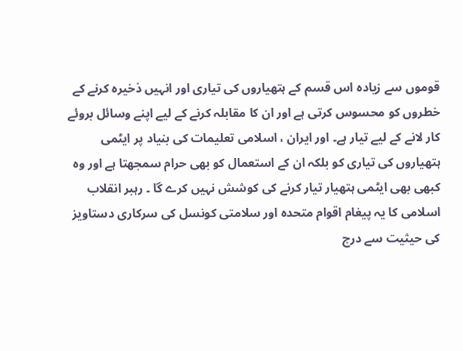قوموں سے زیادہ اس قسم کے ہتھیاروں کی تیاری اور انہیں ذخیرہ کرنے کے خطروں کو محسوس کرتی ہے اور ان کا مقابلہ کرنے کے لیے اپنے وسائل بروئے کار لانے کے لیے تیار ہے۔ اور ایران ، اسلامی تعلیمات کی بنیاد پر ایٹمی ہتھیاروں کی تیاری کو بلکہ ان کے استعمال کو بھی حرام سمجھتا ہے اور وہ کبھی بھی ایٹمی ہتھیار تیار کرنے کی کوشش نہیں کرے گا ۔ رہبر انقلاب اسلامی کا یہ پیغام اقوام متحدہ اور سلامتی کونسل کی سرکاری دستاویز کی حیثیت سے درج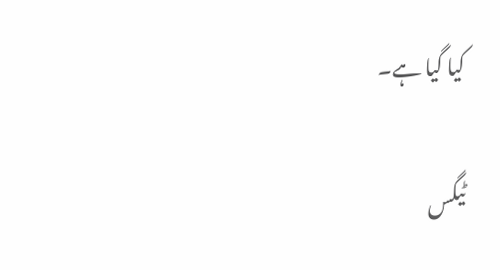کیا گیا ہے۔

ٹیگس